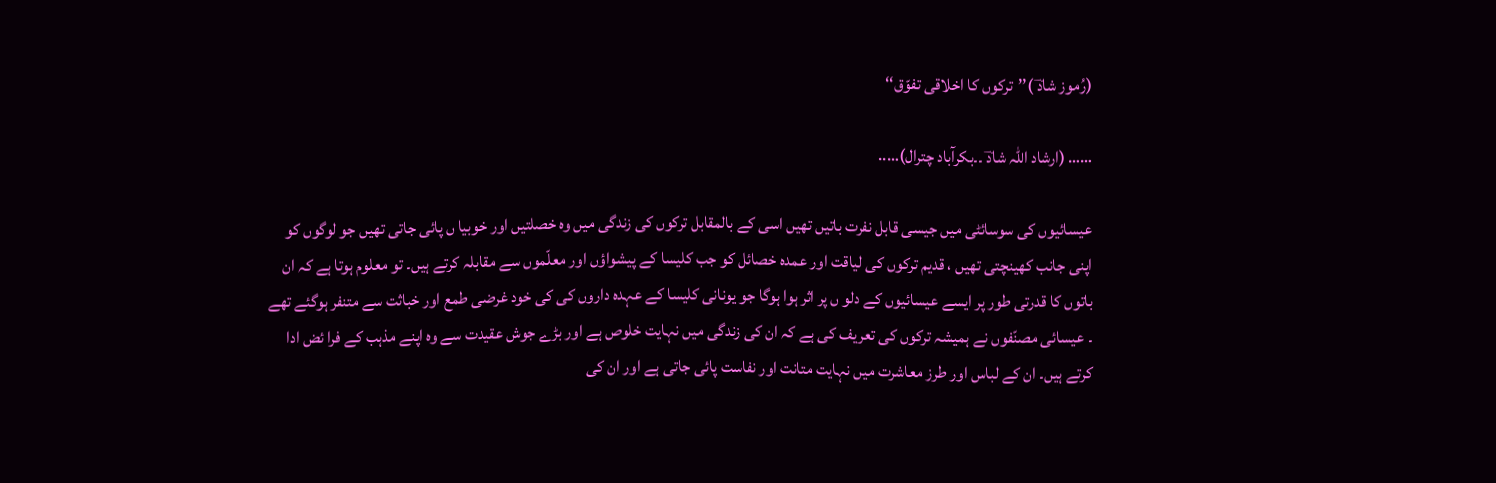(رُموز شادؔ )’’ترکوں کا اخلاقی تفوّق‘‘

…… (ارشاد اللہ شادؔ ۔۔بکرآباد چترال)…..

عیسائیوں کی سوسائٹی میں جیسی قابل نفرت باتیں تھیں اسی کے بالمقابل ترکوں کی زندگی میں وہ خصلتیں اور خوبیا ں پائی جاتی تھیں جو لوگوں کو اپنی جانب کھینچتی تھیں ، قدیم ترکوں کی لیاقت اور عمدہ خصائل کو جب کلیسا کے پیشواؤں اور معلّموں سے مقابلہ کرتے ہیں۔ تو معلوم ہوتا ہے کہ ان باتوں کا قدرتی طور پر ایسے عیسائیوں کے دلو ں پر اثر ہوا ہوگا جو یونانی کلیسا کے عہدہ داروں کی کی خود غرضی طمع اور خباثت سے متنفر ہوگئے تھے ۔ عیسائی مصنّفوں نے ہمیشہ ترکوں کی تعریف کی ہے کہ ان کی زندگی میں نہایت خلوص ہے اور بڑے جوش عقیدت سے وہ اپنے مذہب کے فرا ئض ادا کرتے ہیں۔ ان کے لباس اور طرز معاشرت میں نہایت متانت اور نفاست پائی جاتی ہے اور ان کی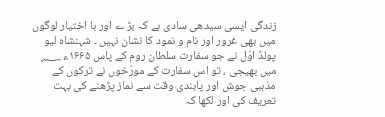زندگی ایسی سیدھی سادی ہے کہ بڑ ے اور با اختیار لوگوں میں بھی غرور اور نام و نمود کا نشان نہیں ۔ شہنشاہ لیو پولڈ اوّل نے جو سفارت سلطان روم کے پاس ۱۶۶۵ء ؁ میں بھیجی ، تو اس سفارت کے مورّخوں نے ترکوں کے مذہبی جوش اور پابندی وقت سے نماز پڑھنے کی بہت تعریف کی اور لکھا کہ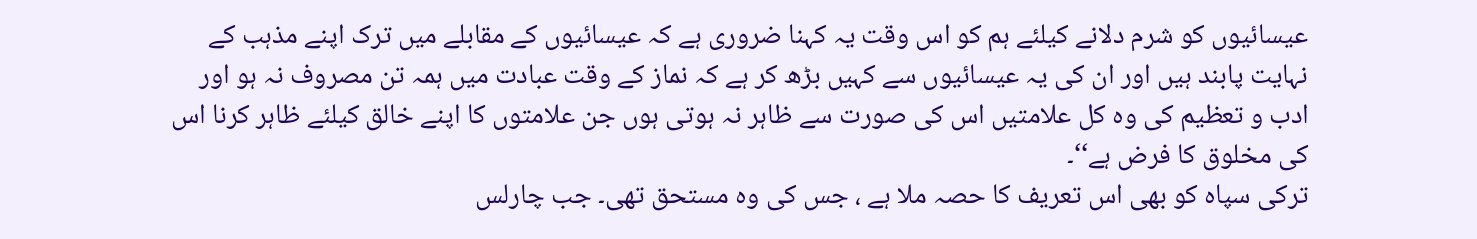عیسائیوں کو شرم دلانے کیلئے ہم کو اس وقت یہ کہنا ضروری ہے کہ عیسائیوں کے مقابلے میں ترک اپنے مذہب کے نہایت پابند ہیں اور ان کی یہ عیسائیوں سے کہیں بڑھ کر ہے کہ نماز کے وقت عبادت میں ہمہ تن مصروف نہ ہو اور ادب و تعظیم کی وہ کل علامتیں اس کی صورت سے ظاہر نہ ہوتی ہوں جن علامتوں کا اپنے خالق کیلئے ظاہر کرنا اس کی مخلوق کا فرض ہے‘‘۔
ترکی سپاہ کو بھی اس تعریف کا حصہ ملا ہے ، جس کی وہ مستحق تھی۔ جب چارلس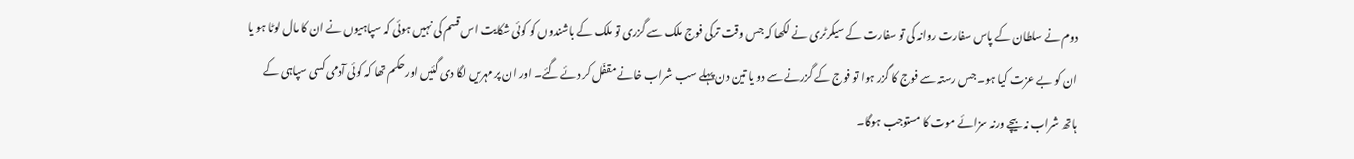دوم نے سلطان کے پاس سفارت روانہ کی تو سفارت کے سیکرٹری نے لکھا کہ جس وقت ترکی فوج ملک سے گزری تو ملک کے باشندوں کو کوئی شکایت اس قسم کی نہیں ہوئی کہ سپاہیوں نے ان کا مال لوٹا ہو یا ان کو بے عزت کیا ہو۔ جس رستہ سے فوج کا گزر ہوا تو فوج کے گزرنے سے دو یا تین دن پہلے سب شراب خانے مقفّل کر دئے گئے۔ اور ان پر مہریں لگا دی گئیں اور حکم تھا کہ کوئی آدمی کسی سپاہی کے ہاتھ شراب نہ بیچے ورنہ سزائے موت کا مستوجب ہوگا۔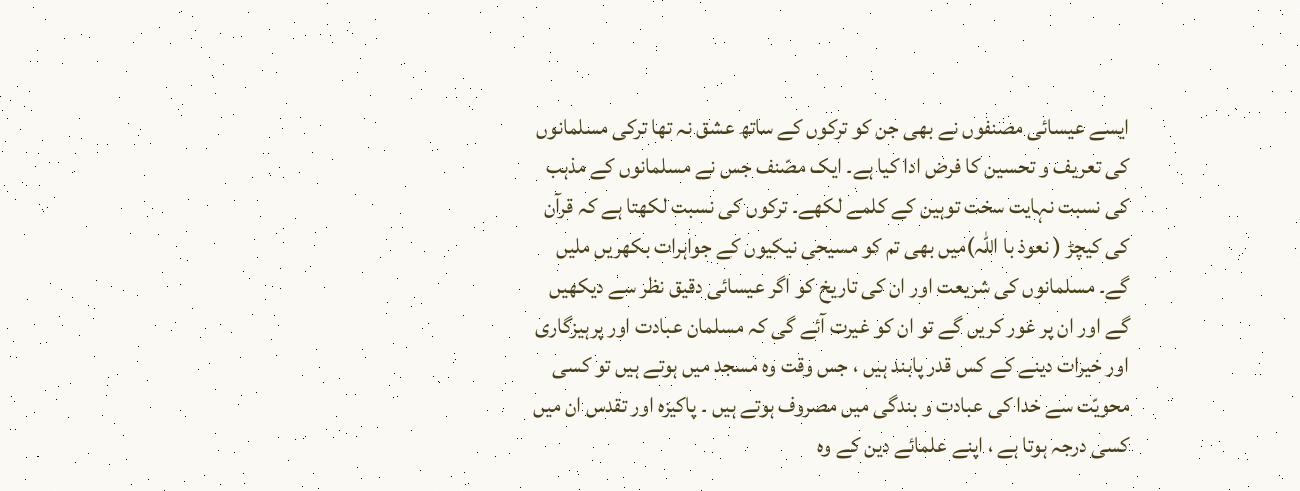ایسے عیسائی مصنفوں نے بھی جن کو ترکوں کے ساتھ عشق نہ تھا ترکی مسلمانوں کی تعریف و تحسین کا فرض ادا کیا ہے۔ ایک مصّنف جس نے مسلمانوں کے مذہب کی نسبت نہایت سخت توہین کے کلمے لکھے۔ ترکوں کی نسبت لکھتا ہے کہ قرآن کی کیچڑ ( نعوذ با اللہ)میں بھی تم کو مسیحی نیکیوں کے جواہرات بکھریں ملیں گے۔ مسلمانوں کی شریعت اور ان کی تاریخ کو اگر عیسائی دقیق نظر سے دیکھیں گے اور ان پر غور کریں گے تو ان کو غیرت آئے گی کہ مسلمان عبادت اور پرہیزگاری اور خیرات دینے کے کس قدر پابند ہیں ، جس وقت وہ مسجد میں ہوتے ہیں تو کسی محویّت سے خدا کی عبادت و بندگی میں مصروف ہوتے ہیں ۔ پاکیزہ اور تقدس ان میں کسی درجہ ہوتا ہے ، اپنے علمائے دین کے وہ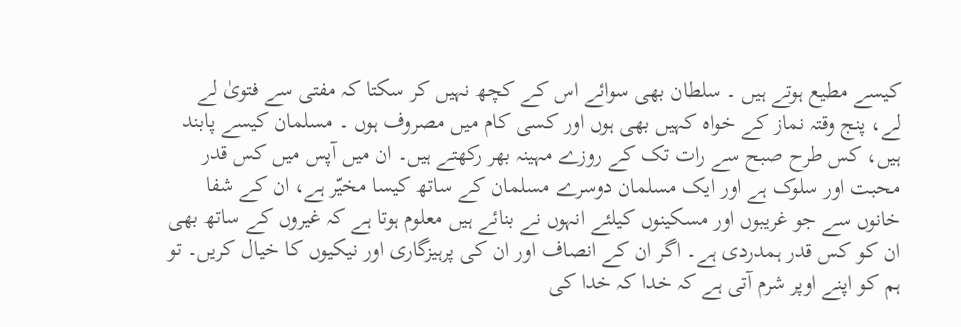کیسے مطیع ہوتے ہیں ۔ سلطان بھی سوائے اس کے کچھ نہیں کر سکتا کہ مفتی سے فتویٰ لے لے، پنج وقتہ نماز کے خواہ کہیں بھی ہوں اور کسی کام میں مصروف ہوں ۔ مسلمان کیسے پابند ہیں، کس طرح صبح سے رات تک کے روزے مہینہ بھر رکھتے ہیں۔ ان میں آپس میں کس قدر محبت اور سلوک ہے اور ایک مسلمان دوسرے مسلمان کے ساتھ کیسا مخیّر ہے، ان کے شفا خانوں سے جو غریبوں اور مسکینوں کیلئے انہوں نے بنائے ہیں معلوم ہوتا ہے کہ غیروں کے ساتھ بھی ان کو کس قدر ہمدردی ہے۔ اگر ان کے انصاف اور ان کی پرہیزگاری اور نیکیوں کا خیال کریں۔ تو ہم کو اپنے اوپر شرم آتی ہے کہ خدا کہ خدا کی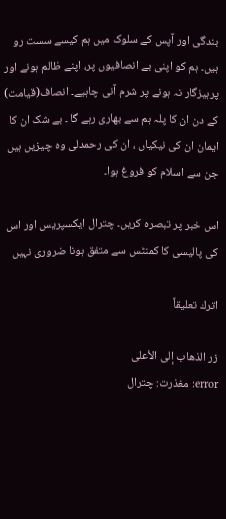بندگی اور آپس کے سلوک میں ہم کیسے سست رو ہیں۔ ہم کو اپنی بے انصافیوں پر، اپنے ظالم ہونے اور پرہیزگار نہ ہونے پر شرم آنی چاہیے۔ انصاف(قیامت) کے دن ان کا پلہ ہم سے بھاری رہے گا ۔ بے شک ان کا ایمان ان کی نیکیاں ، ان کی رحمدلی وہ چیزیں ہیں جن سے اسلام کو فروغ ہوا۔

اس خبر پر تبصرہ کریں۔ چترال ایکسپریس اور اس کی پالیسی کا کمنٹس سے متفق ہونا ضروری نہیں

اترك تعليقاً

زر الذهاب إلى الأعلى
error: مغذرت: چترال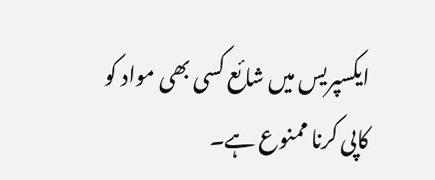ایکسپریس میں شائع کسی بھی مواد کو کاپی کرنا ممنوع ہے۔